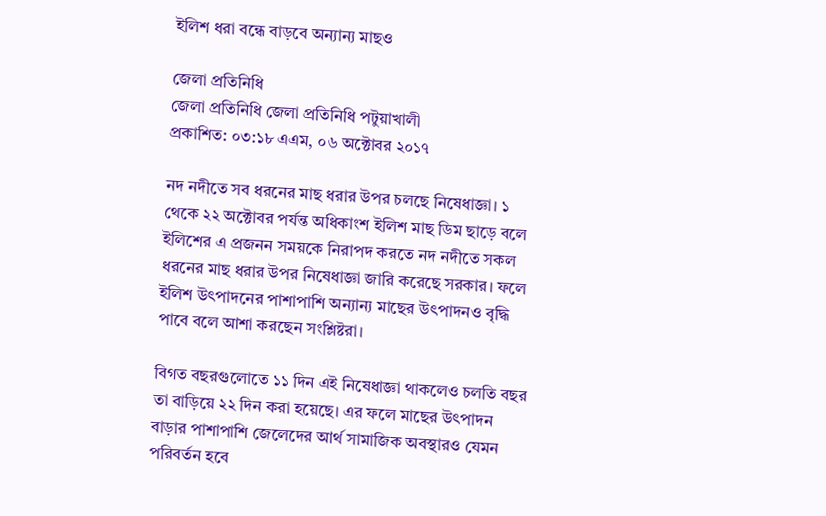ইলিশ ধরা বন্ধে বাড়বে অন্যান্য মাছও

জেলা প্রতিনিধি
জেলা প্রতিনিধি জেলা প্রতিনিধি পটুয়াখালী
প্রকাশিত: ০৩:১৮ এএম, ০৬ অক্টোবর ২০১৭

নদ নদীতে সব ধরনের মাছ ধরার উপর চলছে নিষেধাজ্ঞা। ১ থেকে ২২ অক্টোবর পর্যন্ত অধিকাংশ ইলিশ মাছ ডিম ছাড়ে বলে ইলিশের এ প্রজনন সময়কে নিরাপদ করতে নদ নদীতে সকল ধরনের মাছ ধরার উপর নিষেধাজ্ঞা জারি করেছে সরকার। ফলে ইলিশ উৎপাদনের পাশাপাশি অন্যান্য মাছের উৎপাদনও বৃদ্ধি পাবে বলে আশা করছেন সংশ্লিষ্টরা।

বিগত বছরগুলোতে ১১ দিন এই নিষেধাজ্ঞা থাকলেও চলতি বছর তা বাড়িয়ে ২২ দিন করা হয়েছে। এর ফলে মাছের উৎপাদন বাড়ার পাশাপাশি জেলেদের আর্থ সামাজিক অবস্থারও যেমন পরিবর্তন হবে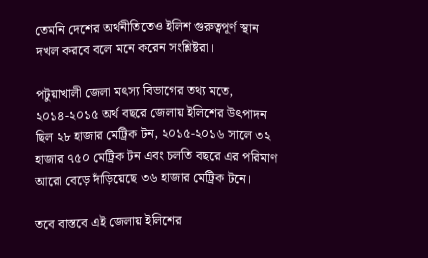তেমনি দেশের অর্থনীতিতেও ইলিশ গুরুত্বপূর্ণ স্থান দখল করবে বলে মনে করেন সংশ্লিষ্টরা।

পটুয়াখালী জেলা মৎস্য বিভাগের তথ্য মতে, ২০১৪-২০১৫ অর্থ বছরে জেলায় ইলিশের উৎপাদন ছিল ২৮ হাজার মেট্রিক টন, ২০১৫-২০১৬ সালে ৩২ হাজার ৭৫০ মেট্রিক টন এবং চলতি বছরে এর পরিমাণ আরো বেড়ে দাঁড়িয়েছে ৩৬ হাজার মেট্রিক টনে।

তবে বাস্তবে এই জেলায় ইলিশের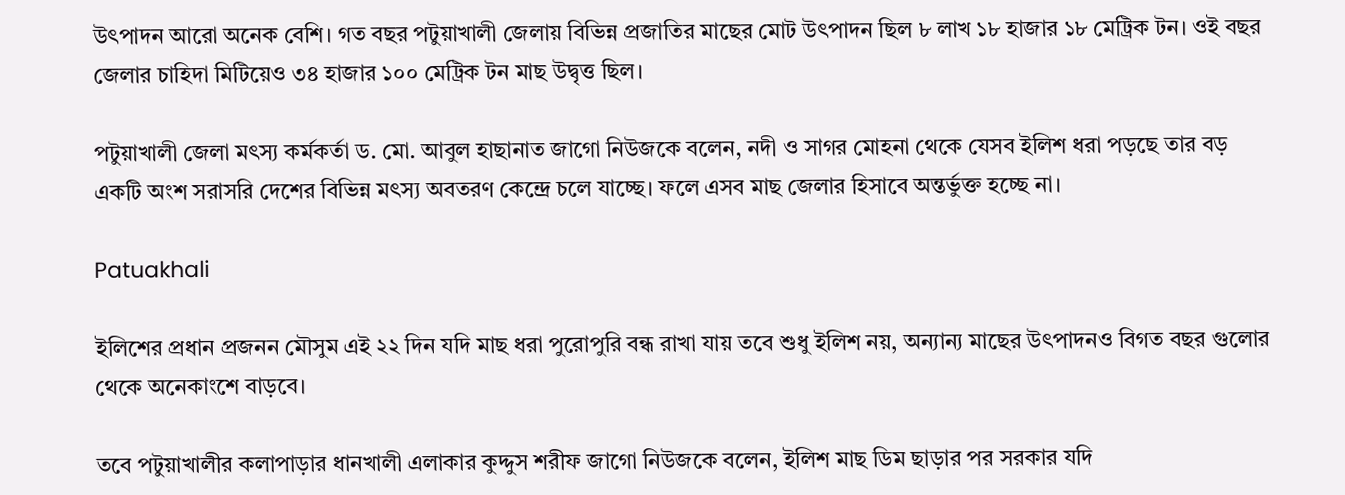উৎপাদন আরো অনেক বেশি। গত বছর পটুয়াখালী জেলায় বিভিন্ন প্রজাতির মাছের মোট উৎপাদন ছিল ৮ লাখ ১৮ হাজার ১৮ মেট্রিক টন। ওই বছর জেলার চাহিদা মিটিয়েও ৩৪ হাজার ১০০ মেট্রিক টন মাছ উদ্বৃত্ত ছিল।

পটুয়াখালী জেলা মৎস্য কর্মকর্তা ড. মো. আবুল হাছানাত জাগো নিউজকে বলেন, নদী ও সাগর মোহনা থেকে যেসব ইলিশ ধরা পড়ছে তার বড় একটি অংশ সরাসরি দেশের বিভিন্ন মৎস্য অবতরণ কেন্দ্রে চলে যাচ্ছে। ফলে এসব মাছ জেলার হিসাবে অন্তর্ভুক্ত হচ্ছে না।

Patuakhali

ইলিশের প্রধান প্রজনন মৌসুম এই ২২ দিন যদি মাছ ধরা পুরোপুরি বন্ধ রাখা যায় তবে শুধু ইলিশ নয়, অন্যান্য মাছের উৎপাদনও বিগত বছর গুলোর থেকে অনেকাংশে বাড়বে।

তবে পটুয়াখালীর কলাপাড়ার ধানখালী এলাকার কুদ্দুস শরীফ জাগো নিউজকে বলেন, ইলিশ মাছ ডিম ছাড়ার পর সরকার যদি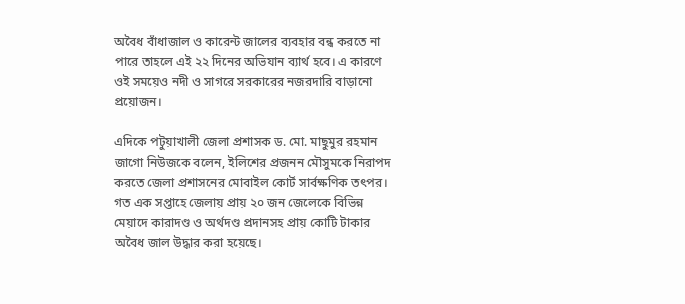অবৈধ বাঁধাজাল ও কারেন্ট জালের ব্যবহার বন্ধ করতে না পারে তাহলে এই ২২ দিনের অভিযান ব্যার্থ হবে। এ কারণে ওই সময়েও নদী ও সাগরে সরকারের নজরদারি বাড়ানো প্রয়োজন।

এদিকে পটুয়াখালী জেলা প্রশাসক ড. মো. মাছুমুর রহমান জাগো নিউজকে বলেন, ইলিশের প্রজনন মৌসুমকে নিরাপদ করতে জেলা প্রশাসনের মোবাইল কোর্ট সার্বক্ষণিক তৎপর। গত এক সপ্তাহে জেলায় প্রায় ২০ জন জেলেকে বিভিন্ন মেয়াদে কারাদণ্ড ও অর্থদণ্ড প্রদানসহ প্রায় কোটি টাকার অবৈধ জাল উদ্ধার করা হয়েছে।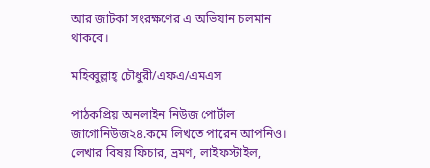আর জাটকা সংরক্ষণের এ অভিযান চলমান থাকবে।

মহিব্বুল্লাহ্ চৌধুরী/এফএ/এমএস

পাঠকপ্রিয় অনলাইন নিউজ পোর্টাল জাগোনিউজ২৪.কমে লিখতে পারেন আপনিও। লেখার বিষয় ফিচার, ভ্রমণ, লাইফস্টাইল,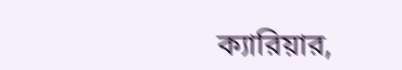ক্যারিয়ার,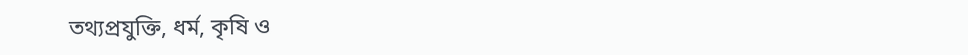তথ্যপ্রযুক্তি, ধর্ম, কৃষি ও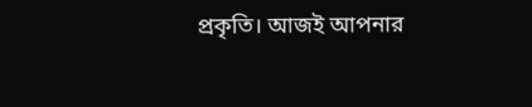প্রকৃতি। আজই আপনার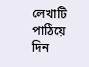লেখাটি পাঠিয়ে দিন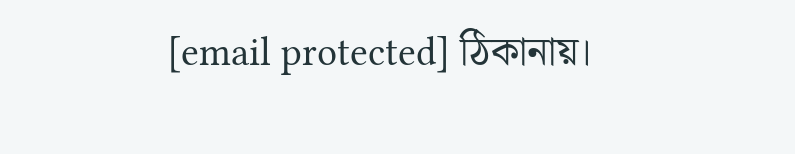[email protected] ঠিকানায়।